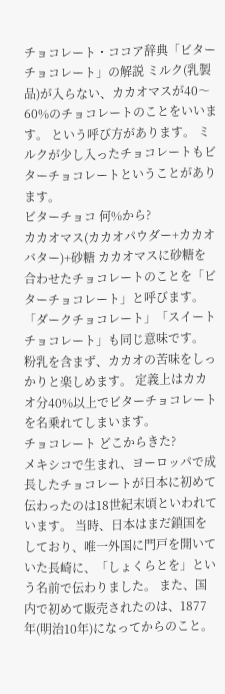チョコレート・ココア辞典「ビターチョコレート」の解説 ミルク(乳製品)が入らない、カカオマスが40〜60%のチョコレートのことをいいます。 という呼び方があります。 ミルクが少し入ったチョコレートもビターチョコレートということがあります。
ビターチョコ 何%から?
カカオマス(カカオパウダー+カカオバター)+砂糖 カカオマスに砂糖を合わせたチョコレートのことを「ビターチョコレート」と呼びます。 「ダークチョコレート」「スイートチョコレート」も同じ意味です。 粉乳を含まず、カカオの苦味をしっかりと楽しめます。 定義上はカカオ分40%以上でビターチョコレートを名乗れてしまいます。
チョコレート どこからきた?
メキシコで生まれ、ヨーロッパで成長したチョコレートが日本に初めて伝わったのは18世紀末頃といわれています。 当時、日本はまだ鎖国をしており、唯一外国に門戸を開いていた長崎に、「しょくらとを」という名前で伝わりました。 また、国内で初めて販売されたのは、1877年(明治10年)になってからのこと。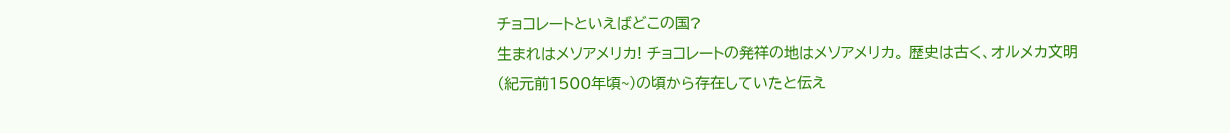チョコレートといえばどこの国?
生まれはメソアメリカ! チョコレートの発祥の地はメソアメリカ。 歴史は古く、オルメカ文明(紀元前1500年頃~)の頃から存在していたと伝え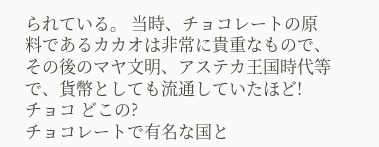られている。 当時、チョコレートの原料であるカカオは非常に貴重なもので、その後のマヤ文明、アステカ王国時代等で、貨幣としても流通していたほど!
チョコ どこの?
チョコレートで有名な国と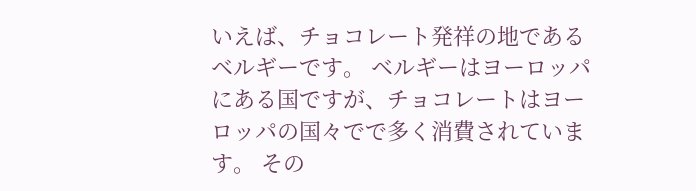いえば、チョコレート発祥の地であるベルギーです。 ベルギーはヨーロッパにある国ですが、チョコレートはヨーロッパの国々でで多く消費されています。 その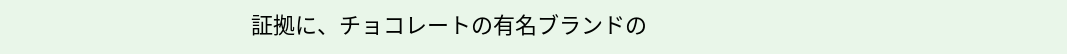証拠に、チョコレートの有名ブランドの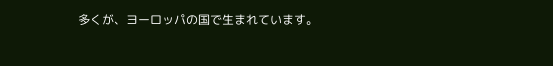多くが、ヨーロッパの国で生まれています。